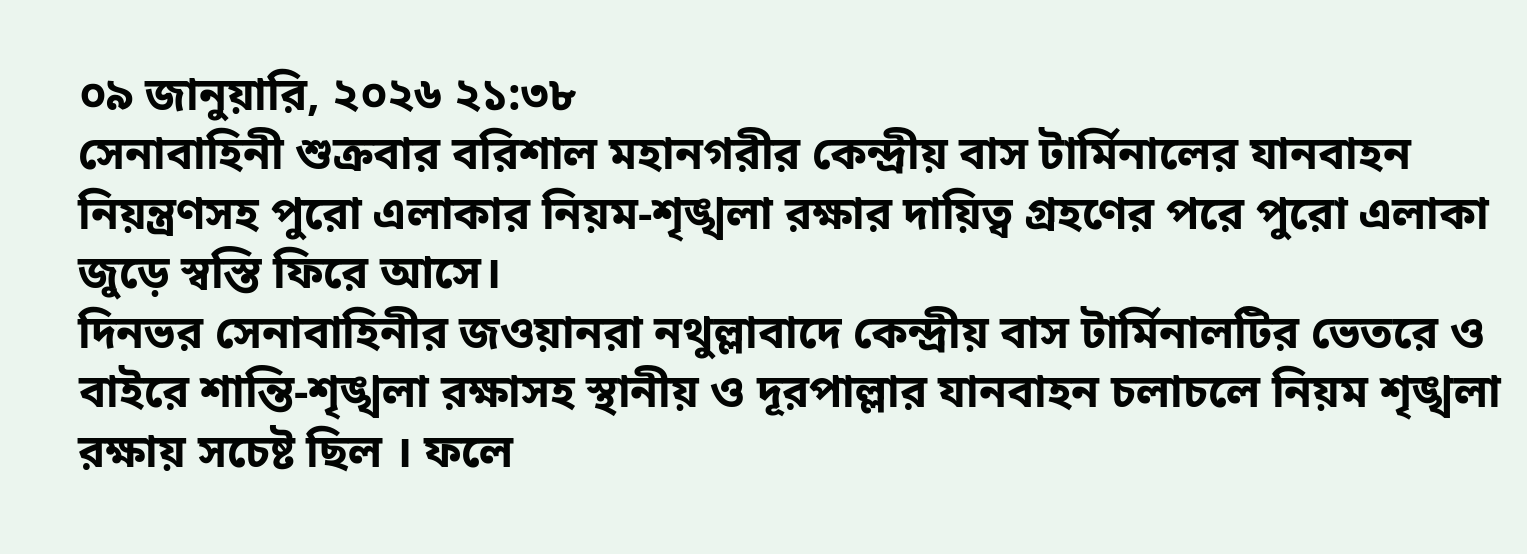০৯ জানুয়ারি, ২০২৬ ২১:৩৮
সেনাবাহিনী শুক্রবার বরিশাল মহানগরীর কেন্দ্রীয় বাস টার্মিনালের যানবাহন নিয়ন্ত্রণসহ পুরো এলাকার নিয়ম-শৃঙ্খলা রক্ষার দায়িত্ব গ্রহণের পরে পুরো এলাকা জুড়ে স্বস্তি ফিরে আসে।
দিনভর সেনাবাহিনীর জওয়ানরা নথুল্লাবাদে কেন্দ্রীয় বাস টার্মিনালটির ভেতরে ও বাইরে শান্তি-শৃঙ্খলা রক্ষাসহ স্থানীয় ও দূরপাল্লার যানবাহন চলাচলে নিয়ম শৃঙ্খলা রক্ষায় সচেষ্ট ছিল । ফলে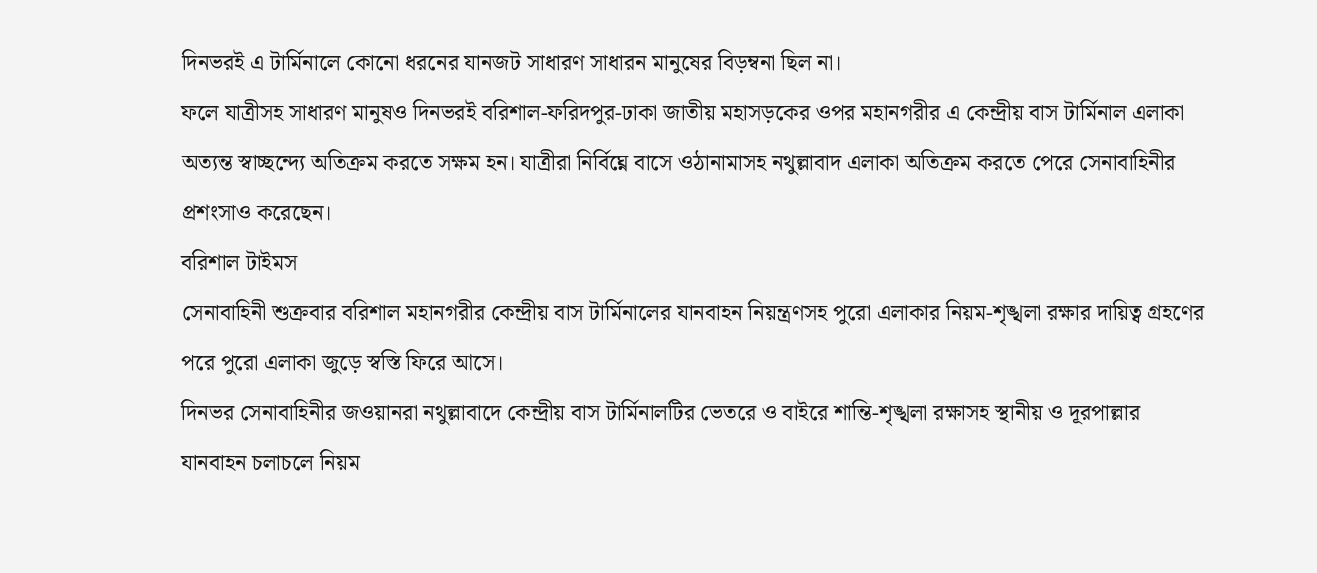দিনভরই এ টার্মিনালে কোনো ধরনের যানজট সাধারণ সাধারন মানুষের বিড়ম্বনা ছিল না।
ফলে যাত্রীসহ সাধারণ মানুষও দিনভরই বরিশাল-ফরিদপুর-ঢাকা জাতীয় মহাসড়কের ওপর মহানগরীর এ কেন্দ্রীয় বাস টার্মিনাল এলাকা অত্যন্ত স্বাচ্ছন্দ্যে অতিক্রম করতে সক্ষম হন। যাত্রীরা নির্বিঘ্নে বাসে ওঠানামাসহ নথুল্লাবাদ এলাকা অতিক্রম করতে পেরে সেনাবাহিনীর প্রশংসাও করেছেন।
বরিশাল টাইমস
সেনাবাহিনী শুক্রবার বরিশাল মহানগরীর কেন্দ্রীয় বাস টার্মিনালের যানবাহন নিয়ন্ত্রণসহ পুরো এলাকার নিয়ম-শৃঙ্খলা রক্ষার দায়িত্ব গ্রহণের পরে পুরো এলাকা জুড়ে স্বস্তি ফিরে আসে।
দিনভর সেনাবাহিনীর জওয়ানরা নথুল্লাবাদে কেন্দ্রীয় বাস টার্মিনালটির ভেতরে ও বাইরে শান্তি-শৃঙ্খলা রক্ষাসহ স্থানীয় ও দূরপাল্লার যানবাহন চলাচলে নিয়ম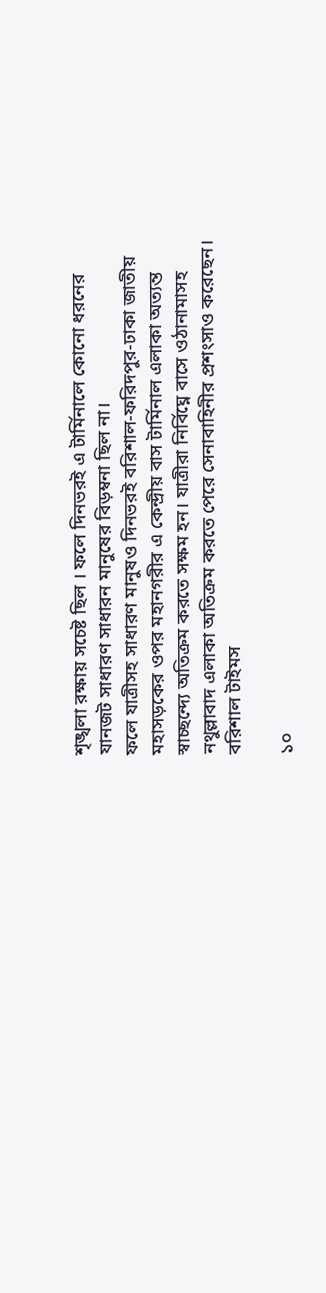শৃঙ্খলা রক্ষায় সচেষ্ট ছিল । ফলে দিনভরই এ টার্মিনালে কোনো ধরনের যানজট সাধারণ সাধারন মানুষের বিড়ম্বনা ছিল না।
ফলে যাত্রীসহ সাধারণ মানুষও দিনভরই বরিশাল-ফরিদপুর-ঢাকা জাতীয় মহাসড়কের ওপর মহানগরীর এ কেন্দ্রীয় বাস টার্মিনাল এলাকা অত্যন্ত স্বাচ্ছন্দ্যে অতিক্রম করতে সক্ষম হন। যাত্রীরা নির্বিঘ্নে বাসে ওঠানামাসহ নথুল্লাবাদ এলাকা অতিক্রম করতে পেরে সেনাবাহিনীর প্রশংসাও করেছেন।
বরিশাল টাইমস

১০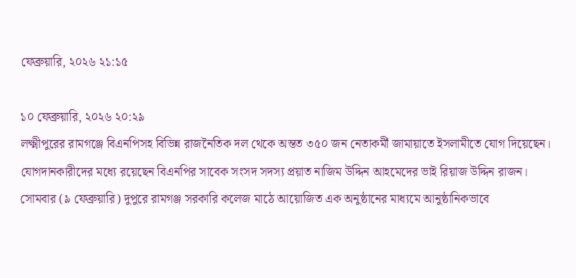ফেব্রুয়ারি, ২০২৬ ২১:১৫

১০ ফেব্রুয়ারি, ২০২৬ ২০:২৯
লক্ষ্মীপুরের রামগঞ্জে বিএনপিসহ বিভিন্ন রাজনৈতিক দল থেকে অন্তত ৩৫০ জন নেতাকর্মী জামায়াতে ইসলামীতে যোগ দিয়েছেন। যোগদানকারীদের মধ্যে রয়েছেন বিএনপির সাবেক সংসদ সদস্য প্রয়াত নাজিম উদ্দিন আহমেদের ভাই রিয়াজ উদ্দিন রাজন।
সোমবার (৯ ফেব্রুয়ারি) দুপুরে রামগঞ্জ সরকারি কলেজ মাঠে আয়োজিত এক অনুষ্ঠানের মাধ্যমে আনুষ্ঠানিকভাবে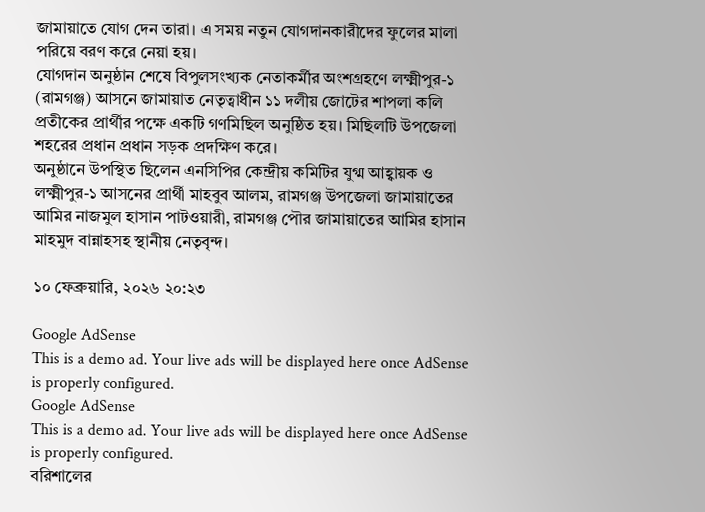জামায়াতে যোগ দেন তারা। এ সময় নতুন যোগদানকারীদের ফুলের মালা পরিয়ে বরণ করে নেয়া হয়।
যোগদান অনুষ্ঠান শেষে বিপুলসংখ্যক নেতাকর্মীর অংশগ্রহণে লক্ষ্মীপুর-১ (রামগঞ্জ) আসনে জামায়াত নেতৃত্বাধীন ১১ দলীয় জোটের শাপলা কলি প্রতীকের প্রার্থীর পক্ষে একটি গণমিছিল অনুষ্ঠিত হয়। মিছিলটি উপজেলা শহরের প্রধান প্রধান সড়ক প্রদক্ষিণ করে।
অনুষ্ঠানে উপস্থিত ছিলেন এনসিপির কেন্দ্রীয় কমিটির যুগ্ম আহ্বায়ক ও লক্ষ্মীপুর-১ আসনের প্রার্থী মাহবুব আলম, রামগঞ্জ উপজেলা জামায়াতের আমির নাজমুল হাসান পাটওয়ারী, রামগঞ্জ পৌর জামায়াতের আমির হাসান মাহমুদ বান্নাহসহ স্থানীয় নেতৃবৃন্দ।

১০ ফেব্রুয়ারি, ২০২৬ ২০:২৩

Google AdSense
This is a demo ad. Your live ads will be displayed here once AdSense is properly configured.
Google AdSense
This is a demo ad. Your live ads will be displayed here once AdSense is properly configured.
বরিশালের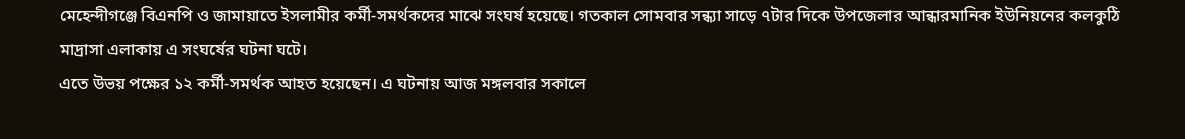মেহেন্দীগঞ্জে বিএনপি ও জামায়াতে ইসলামীর কর্মী-সমর্থকদের মাঝে সংঘর্ষ হয়েছে। গতকাল সোমবার সন্ধ্যা সাড়ে ৭টার দিকে উপজেলার আন্ধারমানিক ইউনিয়নের কলকুঠি মাদ্রাসা এলাকায় এ সংঘর্ষের ঘটনা ঘটে।
এতে উভয় পক্ষের ১২ কর্মী-সমর্থক আহত হয়েছেন। এ ঘটনায় আজ মঙ্গলবার সকালে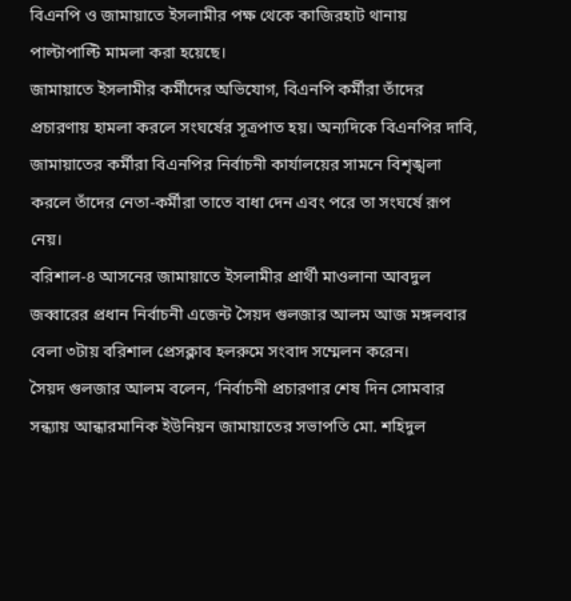বিএনপি ও জামায়াতে ইসলামীর পক্ষ থেকে কাজিরহাট থানায় পাল্টাপাল্টি মামলা করা হয়েছে।
জামায়াতে ইসলামীর কর্মীদের অভিযোগ, বিএনপি কর্মীরা তাঁদের প্রচারণায় হামলা করলে সংঘর্ষের সূত্রপাত হয়। অন্যদিকে বিএনপির দাবি, জামায়াতের কর্মীরা বিএনপির নির্বাচনী কার্যালয়ের সামনে বিশৃঙ্খলা করলে তাঁদের নেতা-কর্মীরা তাতে বাধা দেন এবং পরে তা সংঘর্ষে রূপ নেয়।
বরিশাল-৪ আসনের জামায়াতে ইসলামীর প্রার্থী মাওলানা আবদুল জব্বারের প্রধান নির্বাচনী এজেন্ট সৈয়দ গুলজার আলম আজ মঙ্গলবার বেলা ৩টায় বরিশাল প্রেসক্লাব হলরুমে সংবাদ সম্মেলন করেন।
সৈয়দ গুলজার আলম বলেন, ‘নির্বাচনী প্রচারণার শেষ দিন সোমবার সন্ধ্যায় আন্ধারমানিক ইউনিয়ন জামায়াতের সভাপতি মো. শহিদুল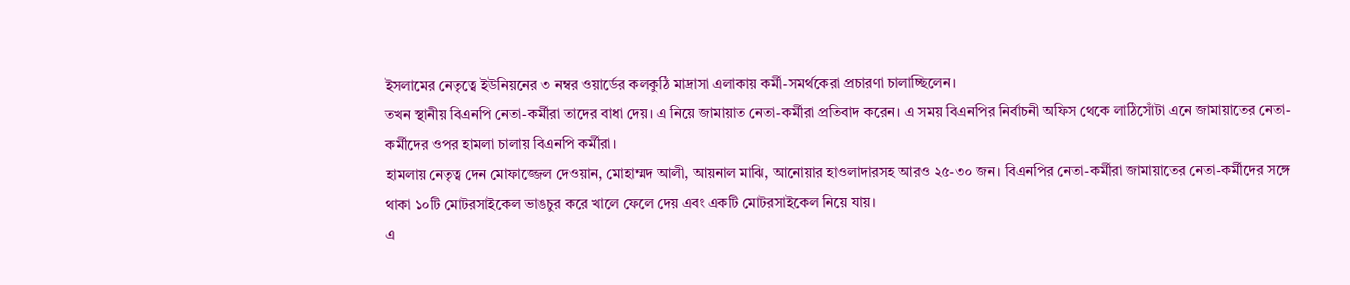ইসলামের নেতৃত্বে ইউনিয়নের ৩ নম্বর ওয়ার্ডের কলকুঠি মাদ্রাসা এলাকায় কর্মী-সমর্থকেরা প্রচারণা চালাচ্ছিলেন।
তখন স্থানীয় বিএনপি নেতা-কর্মীরা তাদের বাধা দেয়। এ নিয়ে জামায়াত নেতা-কর্মীরা প্রতিবাদ করেন। এ সময় বিএনপির নির্বাচনী অফিস থেকে লাঠিসোঁটা এনে জামায়াতের নেতা-কর্মীদের ওপর হামলা চালায় বিএনপি কর্মীরা।
হামলায় নেতৃত্ব দেন মোফাজ্জেল দেওয়ান, মোহাম্মদ আলী, আয়নাল মাঝি, আনোয়ার হাওলাদারসহ আরও ২৫-৩০ জন। বিএনপির নেতা-কর্মীরা জামায়াতের নেতা-কর্মীদের সঙ্গে থাকা ১০টি মোটরসাইকেল ভাঙচুর করে খালে ফেলে দেয় এবং একটি মোটরসাইকেল নিয়ে যায়।
এ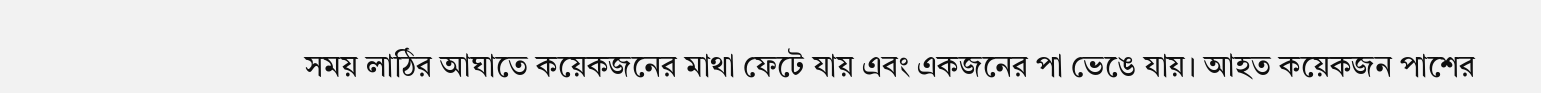সময় লাঠির আঘাতে কয়েকজনের মাথা ফেটে যায় এবং একজনের পা ভেঙে যায়। আহত কয়েকজন পাশের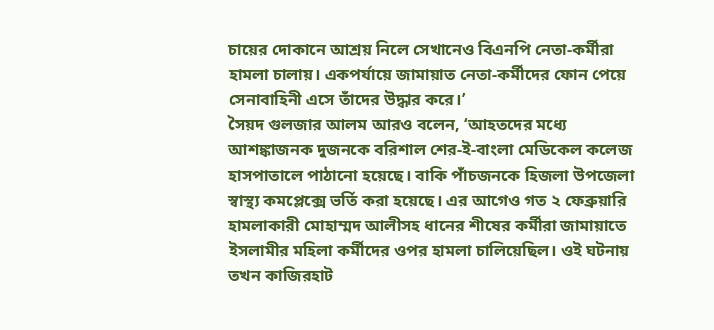চায়ের দোকানে আশ্রয় নিলে সেখানেও বিএনপি নেতা-কর্মীরা হামলা চালায়। একপর্যায়ে জামায়াত নেতা-কর্মীদের ফোন পেয়ে সেনাবাহিনী এসে তাঁদের উদ্ধার করে।’
সৈয়দ গুলজার আলম আরও বলেন, ‘আহতদের মধ্যে আশঙ্কাজনক দুজনকে বরিশাল শের-ই-বাংলা মেডিকেল কলেজ হাসপাতালে পাঠানো হয়েছে। বাকি পাঁচজনকে হিজলা উপজেলা স্বাস্থ্য কমপ্লেক্সে ভর্তি করা হয়েছে। এর আগেও গত ২ ফেব্রুয়ারি হামলাকারী মোহাম্মদ আলীসহ ধানের শীষের কর্মীরা জামায়াতে ইসলামীর মহিলা কর্মীদের ওপর হামলা চালিয়েছিল। ওই ঘটনায় তখন কাজিরহাট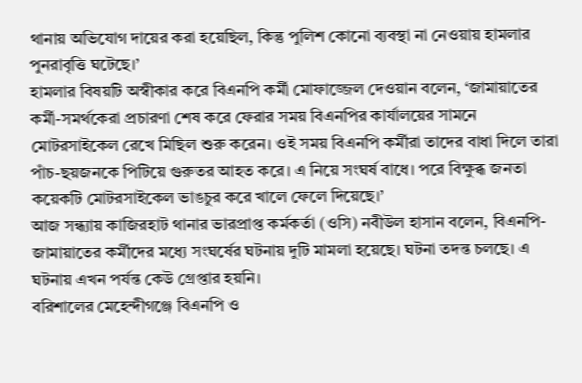থানায় অভিযোগ দায়ের করা হয়েছিল, কিন্তু পুলিশ কোনো ব্যবস্থা না নেওয়ায় হামলার পুনরাবৃত্তি ঘটেছে।’
হামলার বিষয়টি অস্বীকার করে বিএনপি কর্মী মোফাজ্জেল দেওয়ান বলেন, ‘জামায়াতের কর্মী-সমর্থকেরা প্রচারণা শেষ করে ফেরার সময় বিএনপির কার্যালয়ের সামনে মোটরসাইকেল রেখে মিছিল শুরু করেন। ওই সময় বিএনপি কর্মীরা তাদের বাধা দিলে তারা পাঁচ-ছয়জনকে পিটিয়ে গুরুতর আহত করে। এ নিয়ে সংঘর্ষ বাধে। পরে বিক্ষুব্ধ জনতা কয়েকটি মোটরসাইকেল ভাঙচুর করে খালে ফেলে দিয়েছে।’
আজ সন্ধ্যায় কাজিরহাট থানার ভারপ্রাপ্ত কর্মকর্তা (ওসি) নবীউল হাসান বলেন, বিএনপি-জামায়াতের কর্মীদের মধ্যে সংঘর্ষের ঘটনায় দুটি মামলা হয়েছে। ঘটনা তদন্ত চলছে। এ ঘটনায় এখন পর্যন্ত কেউ গ্রেপ্তার হয়নি।
বরিশালের মেহেন্দীগঞ্জে বিএনপি ও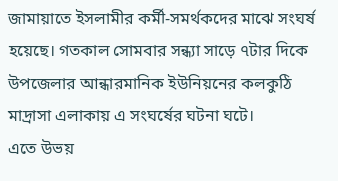জামায়াতে ইসলামীর কর্মী-সমর্থকদের মাঝে সংঘর্ষ হয়েছে। গতকাল সোমবার সন্ধ্যা সাড়ে ৭টার দিকে উপজেলার আন্ধারমানিক ইউনিয়নের কলকুঠি মাদ্রাসা এলাকায় এ সংঘর্ষের ঘটনা ঘটে।
এতে উভয়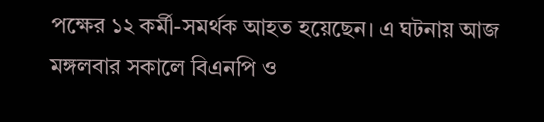পক্ষের ১২ কর্মী-সমর্থক আহত হয়েছেন। এ ঘটনায় আজ মঙ্গলবার সকালে বিএনপি ও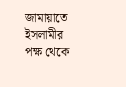জামায়াতে ইসলামীর পক্ষ থেকে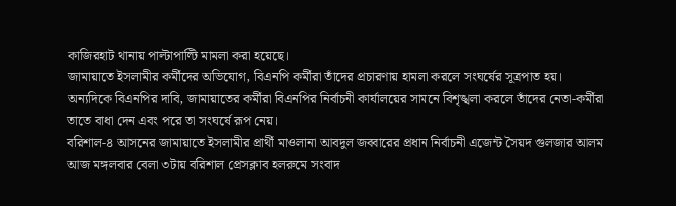কাজিরহাট থানায় পাল্টাপাল্টি মামলা করা হয়েছে।
জামায়াতে ইসলামীর কর্মীদের অভিযোগ, বিএনপি কর্মীরা তাঁদের প্রচারণায় হামলা করলে সংঘর্ষের সূত্রপাত হয়। অন্যদিকে বিএনপির দাবি, জামায়াতের কর্মীরা বিএনপির নির্বাচনী কার্যালয়ের সামনে বিশৃঙ্খলা করলে তাঁদের নেতা-কর্মীরা তাতে বাধা দেন এবং পরে তা সংঘর্ষে রূপ নেয়।
বরিশাল-৪ আসনের জামায়াতে ইসলামীর প্রার্থী মাওলানা আবদুল জব্বারের প্রধান নির্বাচনী এজেন্ট সৈয়দ গুলজার আলম আজ মঙ্গলবার বেলা ৩টায় বরিশাল প্রেসক্লাব হলরুমে সংবাদ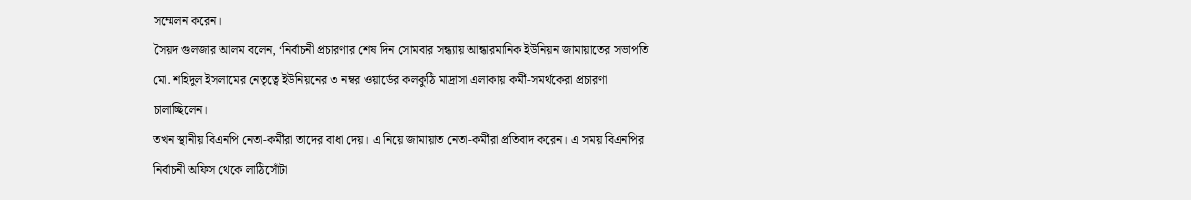সম্মেলন করেন।
সৈয়দ গুলজার আলম বলেন, ‘নির্বাচনী প্রচারণার শেষ দিন সোমবার সন্ধ্যায় আন্ধারমানিক ইউনিয়ন জামায়াতের সভাপতি মো. শহিদুল ইসলামের নেতৃত্বে ইউনিয়নের ৩ নম্বর ওয়ার্ডের কলকুঠি মাদ্রাসা এলাকায় কর্মী-সমর্থকেরা প্রচারণা চালাচ্ছিলেন।
তখন স্থানীয় বিএনপি নেতা-কর্মীরা তাদের বাধা দেয়। এ নিয়ে জামায়াত নেতা-কর্মীরা প্রতিবাদ করেন। এ সময় বিএনপির নির্বাচনী অফিস থেকে লাঠিসোঁটা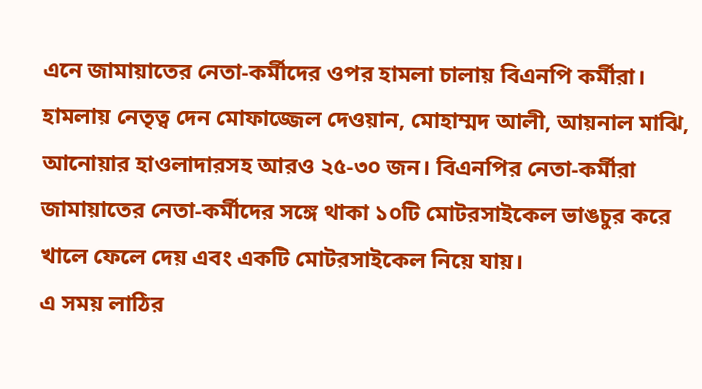এনে জামায়াতের নেতা-কর্মীদের ওপর হামলা চালায় বিএনপি কর্মীরা।
হামলায় নেতৃত্ব দেন মোফাজ্জেল দেওয়ান, মোহাম্মদ আলী, আয়নাল মাঝি, আনোয়ার হাওলাদারসহ আরও ২৫-৩০ জন। বিএনপির নেতা-কর্মীরা জামায়াতের নেতা-কর্মীদের সঙ্গে থাকা ১০টি মোটরসাইকেল ভাঙচুর করে খালে ফেলে দেয় এবং একটি মোটরসাইকেল নিয়ে যায়।
এ সময় লাঠির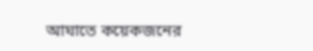আঘাতে কয়েকজনের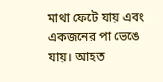মাথা ফেটে যায় এবং একজনের পা ভেঙে যায়। আহত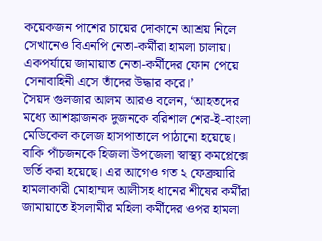কয়েকজন পাশের চায়ের দোকানে আশ্রয় নিলে সেখানেও বিএনপি নেতা-কর্মীরা হামলা চালায়। একপর্যায়ে জামায়াত নেতা-কর্মীদের ফোন পেয়ে সেনাবাহিনী এসে তাঁদের উদ্ধার করে।’
সৈয়দ গুলজার আলম আরও বলেন, ‘আহতদের মধ্যে আশঙ্কাজনক দুজনকে বরিশাল শের-ই-বাংলা মেডিকেল কলেজ হাসপাতালে পাঠানো হয়েছে। বাকি পাঁচজনকে হিজলা উপজেলা স্বাস্থ্য কমপ্লেক্সে ভর্তি করা হয়েছে। এর আগেও গত ২ ফেব্রুয়ারি হামলাকারী মোহাম্মদ আলীসহ ধানের শীষের কর্মীরা জামায়াতে ইসলামীর মহিলা কর্মীদের ওপর হামলা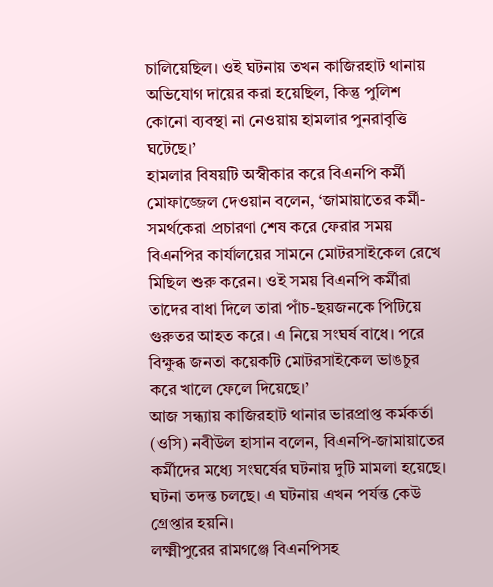চালিয়েছিল। ওই ঘটনায় তখন কাজিরহাট থানায় অভিযোগ দায়ের করা হয়েছিল, কিন্তু পুলিশ কোনো ব্যবস্থা না নেওয়ায় হামলার পুনরাবৃত্তি ঘটেছে।’
হামলার বিষয়টি অস্বীকার করে বিএনপি কর্মী মোফাজ্জেল দেওয়ান বলেন, ‘জামায়াতের কর্মী-সমর্থকেরা প্রচারণা শেষ করে ফেরার সময় বিএনপির কার্যালয়ের সামনে মোটরসাইকেল রেখে মিছিল শুরু করেন। ওই সময় বিএনপি কর্মীরা তাদের বাধা দিলে তারা পাঁচ-ছয়জনকে পিটিয়ে গুরুতর আহত করে। এ নিয়ে সংঘর্ষ বাধে। পরে বিক্ষুব্ধ জনতা কয়েকটি মোটরসাইকেল ভাঙচুর করে খালে ফেলে দিয়েছে।’
আজ সন্ধ্যায় কাজিরহাট থানার ভারপ্রাপ্ত কর্মকর্তা (ওসি) নবীউল হাসান বলেন, বিএনপি-জামায়াতের কর্মীদের মধ্যে সংঘর্ষের ঘটনায় দুটি মামলা হয়েছে। ঘটনা তদন্ত চলছে। এ ঘটনায় এখন পর্যন্ত কেউ গ্রেপ্তার হয়নি।
লক্ষ্মীপুরের রামগঞ্জে বিএনপিসহ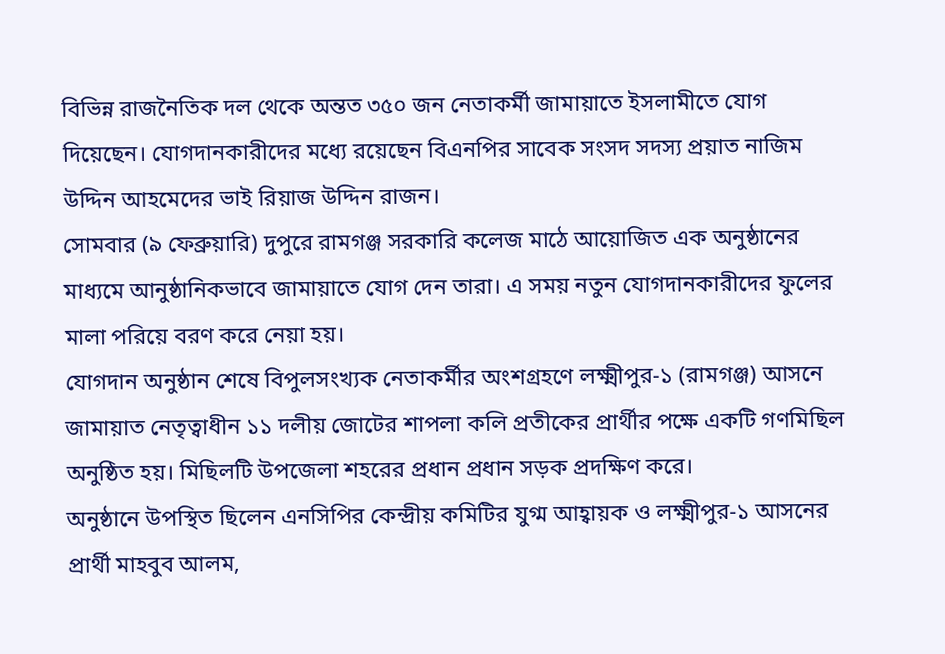বিভিন্ন রাজনৈতিক দল থেকে অন্তত ৩৫০ জন নেতাকর্মী জামায়াতে ইসলামীতে যোগ দিয়েছেন। যোগদানকারীদের মধ্যে রয়েছেন বিএনপির সাবেক সংসদ সদস্য প্রয়াত নাজিম উদ্দিন আহমেদের ভাই রিয়াজ উদ্দিন রাজন।
সোমবার (৯ ফেব্রুয়ারি) দুপুরে রামগঞ্জ সরকারি কলেজ মাঠে আয়োজিত এক অনুষ্ঠানের মাধ্যমে আনুষ্ঠানিকভাবে জামায়াতে যোগ দেন তারা। এ সময় নতুন যোগদানকারীদের ফুলের মালা পরিয়ে বরণ করে নেয়া হয়।
যোগদান অনুষ্ঠান শেষে বিপুলসংখ্যক নেতাকর্মীর অংশগ্রহণে লক্ষ্মীপুর-১ (রামগঞ্জ) আসনে জামায়াত নেতৃত্বাধীন ১১ দলীয় জোটের শাপলা কলি প্রতীকের প্রার্থীর পক্ষে একটি গণমিছিল অনুষ্ঠিত হয়। মিছিলটি উপজেলা শহরের প্রধান প্রধান সড়ক প্রদক্ষিণ করে।
অনুষ্ঠানে উপস্থিত ছিলেন এনসিপির কেন্দ্রীয় কমিটির যুগ্ম আহ্বায়ক ও লক্ষ্মীপুর-১ আসনের প্রার্থী মাহবুব আলম,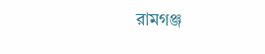রামগঞ্জ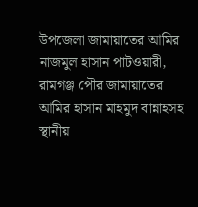উপজেলা জামায়াতের আমির নাজমুল হাসান পাটওয়ারী, রামগঞ্জ পৌর জামায়াতের আমির হাসান মাহমুদ বান্নাহসহ স্থানীয়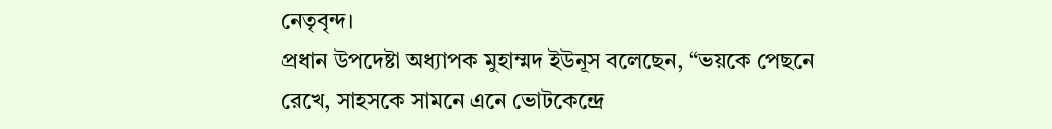নেতৃবৃন্দ।
প্রধান উপদেষ্টা অধ্যাপক মুহাম্মদ ইউনূস বলেছেন, “ভয়কে পেছনে রেখে, সাহসকে সামনে এনে ভোটকেন্দ্রে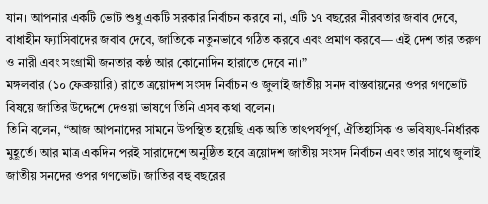যান। আপনার একটি ভোট শুধু একটি সরকার নির্বাচন করবে না, এটি ১৭ বছরের নীরবতার জবাব দেবে, বাধাহীন ফ্যাসিবাদের জবাব দেবে, জাতিকে নতুনভাবে গঠিত করবে এবং প্রমাণ করবে— এই দেশ তার তরুণ ও নারী এবং সংগ্রামী জনতার কণ্ঠ আর কোনোদিন হারাতে দেবে না।”
মঙ্গলবার (১০ ফেব্রুয়ারি) রাতে ত্রয়োদশ সংসদ নির্বাচন ও জুলাই জাতীয় সনদ বাস্তবায়নের ওপর গণভোট বিষয়ে জাতির উদ্দেশে দেওয়া ভাষণে তিনি এসব কথা বলেন।
তিনি বলেন, “আজ আপনাদের সামনে উপস্থিত হয়েছি এক অতি তাৎপর্যপূর্ণ, ঐতিহাসিক ও ভবিষ্যৎ-নির্ধারক মুহূর্তে। আর মাত্র একদিন পরই সারাদেশে অনুষ্ঠিত হবে ত্রয়োদশ জাতীয় সংসদ নির্বাচন এবং তার সাথে জুলাই জাতীয় সনদের ওপর গণভোট। জাতির বহু বছরের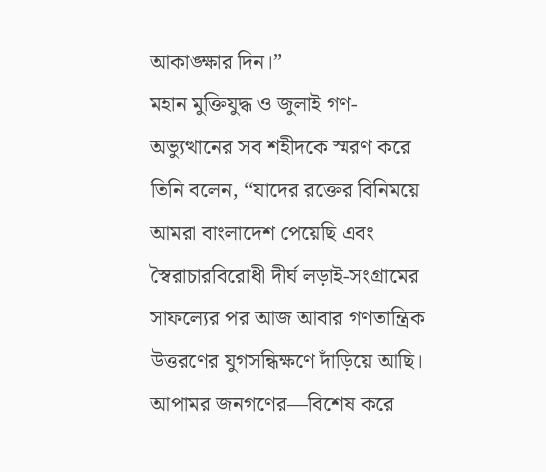আকাঙ্ক্ষার দিন।”
মহান মুক্তিযুদ্ধ ও জুলাই গণ-অভ্যুত্থানের সব শহীদকে স্মরণ করে তিনি বলেন, “যাদের রক্তের বিনিময়ে আমরা বাংলাদেশ পেয়েছি এবং স্বৈরাচারবিরোধী দীর্ঘ লড়াই-সংগ্রামের সাফল্যের পর আজ আবার গণতান্ত্রিক উত্তরণের যুগসন্ধিক্ষণে দাঁড়িয়ে আছি। আপামর জনগণের—বিশেষ করে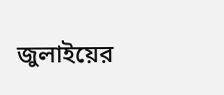জুলাইয়ের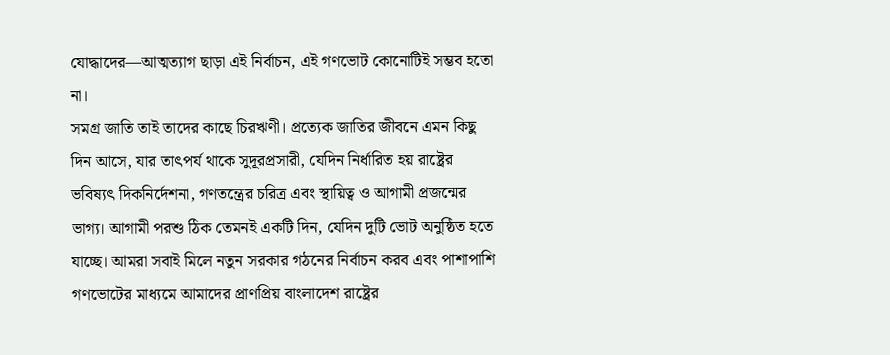যোদ্ধাদের—আত্মত্যাগ ছাড়া এই নির্বাচন, এই গণভোট কোনোটিই সম্ভব হতো না।
সমগ্র জাতি তাই তাদের কাছে চিরঋণী। প্রত্যেক জাতির জীবনে এমন কিছু দিন আসে, যার তাৎপর্য থাকে সুদূরপ্রসারী, যেদিন নির্ধারিত হয় রাষ্ট্রের ভবিষ্যৎ দিকনির্দেশনা, গণতন্ত্রের চরিত্র এবং স্থায়িত্ব ও আগামী প্রজন্মের ভাগ্য। আগামী পরশু ঠিক তেমনই একটি দিন, যেদিন দুটি ভোট অনুষ্ঠিত হতে যাচ্ছে। আমরা সবাই মিলে নতুন সরকার গঠনের নির্বাচন করব এবং পাশাপাশি গণভোটের মাধ্যমে আমাদের প্রাণপ্রিয় বাংলাদেশ রাষ্ট্রের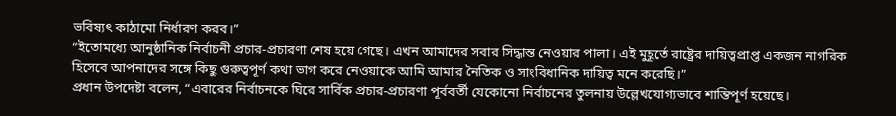ভবিষ্যৎ কাঠামো নির্ধারণ করব।”
“ইতোমধ্যে আনুষ্ঠানিক নির্বাচনী প্রচার-প্রচারণা শেষ হয়ে গেছে। এখন আমাদের সবার সিদ্ধান্ত নেওয়ার পালা। এই মুহূর্তে রাষ্ট্রের দায়িত্বপ্রাপ্ত একজন নাগরিক হিসেবে আপনাদের সঙ্গে কিছু গুরুত্বপূর্ণ কথা ভাগ করে নেওয়াকে আমি আমার নৈতিক ও সাংবিধানিক দায়িত্ব মনে করেছি।”
প্রধান উপদেষ্টা বলেন, “এবারের নির্বাচনকে ঘিরে সার্বিক প্রচার-প্রচারণা পূর্ববর্তী যেকোনো নির্বাচনের তুলনায় উল্লেখযোগ্যভাবে শান্তিপূর্ণ হয়েছে।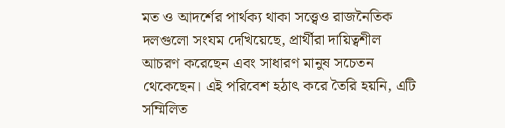মত ও আদর্শের পার্থক্য থাকা সত্ত্বেও রাজনৈতিক দলগুলো সংযম দেখিয়েছে, প্রার্থীরা দায়িত্বশীল আচরণ করেছেন এবং সাধারণ মানুষ সচেতন থেকেছেন। এই পরিবেশ হঠাৎ করে তৈরি হয়নি, এটি সম্মিলিত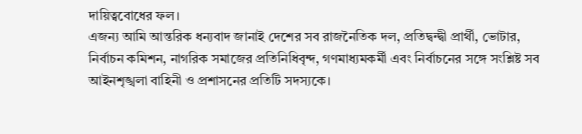দায়িত্ববোধের ফল।
এজন্য আমি আন্তরিক ধন্যবাদ জানাই দেশের সব রাজনৈতিক দল, প্রতিদ্বন্দ্বী প্রার্থী, ভোটার, নির্বাচন কমিশন, নাগরিক সমাজের প্রতিনিধিবৃন্দ, গণমাধ্যমকর্মী এবং নির্বাচনের সঙ্গে সংশ্লিষ্ট সব আইনশৃঙ্খলা বাহিনী ও প্রশাসনের প্রতিটি সদস্যকে।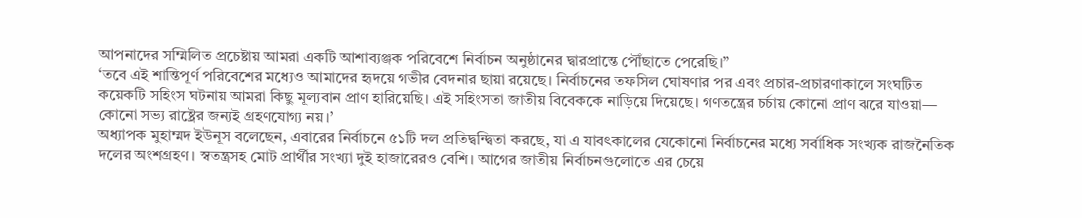আপনাদের সম্মিলিত প্রচেষ্টায় আমরা একটি আশাব্যঞ্জক পরিবেশে নির্বাচন অনুষ্ঠানের দ্বারপ্রান্তে পৌঁছাতে পেরেছি।”
‘তবে এই শান্তিপূর্ণ পরিবেশের মধ্যেও আমাদের হৃদয়ে গভীর বেদনার ছায়া রয়েছে। নির্বাচনের তফসিল ঘোষণার পর এবং প্রচার-প্রচারণাকালে সংঘটিত কয়েকটি সহিংস ঘটনায় আমরা কিছু মূল্যবান প্রাণ হারিয়েছি। এই সহিংসতা জাতীয় বিবেককে নাড়িয়ে দিয়েছে। গণতন্ত্রের চর্চায় কোনো প্রাণ ঝরে যাওয়া— কোনো সভ্য রাষ্ট্রের জন্যই গ্রহণযোগ্য নয়।’
অধ্যাপক মুহাম্মদ ইউনূস বলেছেন, এবারের নির্বাচনে ৫১টি দল প্রতিদ্বন্দ্বিতা করছে, যা এ যাবৎকালের যেকোনো নির্বাচনের মধ্যে সর্বাধিক সংখ্যক রাজনৈতিক দলের অংশগ্রহণ। স্বতন্ত্রসহ মোট প্রার্থীর সংখ্যা দুই হাজারেরও বেশি। আগের জাতীয় নির্বাচনগুলোতে এর চেয়ে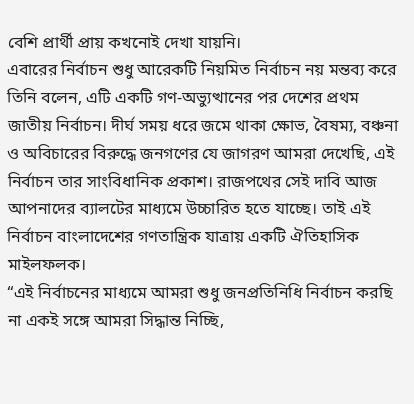বেশি প্রার্থী প্রায় কখনোই দেখা যায়নি।
এবারের নির্বাচন শুধু আরেকটি নিয়মিত নির্বাচন নয় মন্তব্য করে তিনি বলেন, এটি একটি গণ-অভ্যুত্থানের পর দেশের প্রথম জাতীয় নির্বাচন। দীর্ঘ সময় ধরে জমে থাকা ক্ষোভ, বৈষম্য, বঞ্চনা ও অবিচারের বিরুদ্ধে জনগণের যে জাগরণ আমরা দেখেছি, এই নির্বাচন তার সাংবিধানিক প্রকাশ। রাজপথের সেই দাবি আজ আপনাদের ব্যালটের মাধ্যমে উচ্চারিত হতে যাচ্ছে। তাই এই নির্বাচন বাংলাদেশের গণতান্ত্রিক যাত্রায় একটি ঐতিহাসিক মাইলফলক।
“এই নির্বাচনের মাধ্যমে আমরা শুধু জনপ্রতিনিধি নির্বাচন করছি না একই সঙ্গে আমরা সিদ্ধান্ত নিচ্ছি,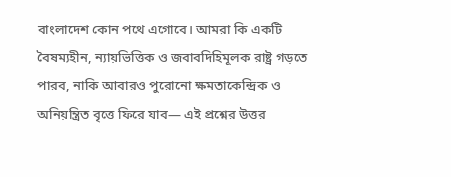বাংলাদেশ কোন পথে এগোবে। আমরা কি একটি বৈষম্যহীন, ন্যায়ভিত্তিক ও জবাবদিহিমূলক রাষ্ট্র গড়তে পারব, নাকি আবারও পুরোনো ক্ষমতাকেন্দ্রিক ও অনিয়ন্ত্রিত বৃত্তে ফিরে যাব— এই প্রশ্নের উত্তর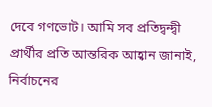দেবে গণভোট। আমি সব প্রতিদ্বন্দ্বী প্রার্থীর প্রতি আন্তরিক আহ্বান জানাই, নির্বাচনের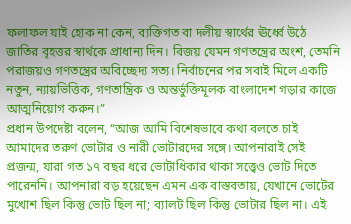ফলাফল যাই হোক না কেন, ব্যক্তিগত বা দলীয় স্বার্থের ঊর্ধ্বে উঠে জাতির বৃহত্তর স্বার্থকে প্রাধান্য দিন। বিজয় যেমন গণতন্ত্রের অংশ, তেমনি পরাজয়ও গণতন্ত্রের অবিচ্ছেদ্য সত্য। নির্বাচনের পর সবাই মিলে একটি নতুন, ন্যায়ভিত্তিক, গণতান্ত্রিক ও অন্তর্ভুক্তিমূলক বাংলাদেশ গড়ার কাজে আত্মনিয়োগ করুন।”
প্রধান উপদেষ্টা বলেন, “আজ আমি বিশেষভাবে কথা বলতে চাই আমাদের তরুণ ভোটার ও নারী ভোটারদের সঙ্গে। আপনারাই সেই প্রজন্ম, যারা গত ১৭ বছর ধরে ভোটাধিকার থাকা সত্ত্বেও ভোট দিতে পারেননি। আপনারা বড় হয়েছেন এমন এক বাস্তবতায়, যেখানে ভোটের মুখোশ ছিল কিন্তু ভোট ছিল না; ব্যালট ছিল কিন্তু ভোটার ছিল না। এই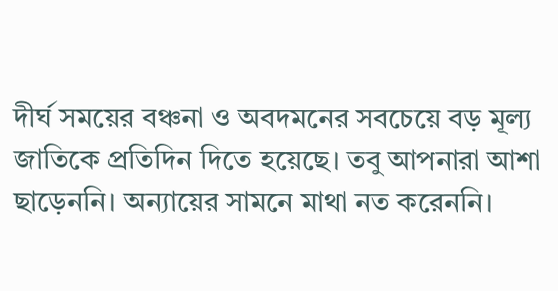দীর্ঘ সময়ের বঞ্চনা ও অবদমনের সবচেয়ে বড় মূল্য জাতিকে প্রতিদিন দিতে হয়েছে। তবু আপনারা আশা ছাড়েননি। অন্যায়ের সামনে মাথা নত করেননি।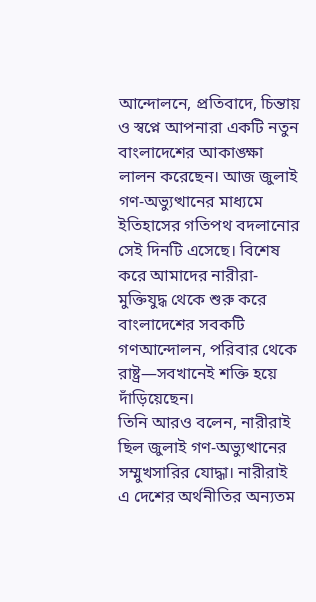আন্দোলনে, প্রতিবাদে, চিন্তায় ও স্বপ্নে আপনারা একটি নতুন বাংলাদেশের আকাঙ্ক্ষা লালন করেছেন। আজ জুলাই গণ-অভ্যুত্থানের মাধ্যমে ইতিহাসের গতিপথ বদলানোর সেই দিনটি এসেছে। বিশেষ করে আমাদের নারীরা-মুক্তিযুদ্ধ থেকে শুরু করে বাংলাদেশের সবকটি গণআন্দোলন, পরিবার থেকে রাষ্ট্র—সবখানেই শক্তি হয়ে দাঁড়িয়েছেন।
তিনি আরও বলেন, নারীরাই ছিল জুলাই গণ-অভ্যুত্থানের সম্মুখসারির যোদ্ধা। নারীরাই এ দেশের অর্থনীতির অন্যতম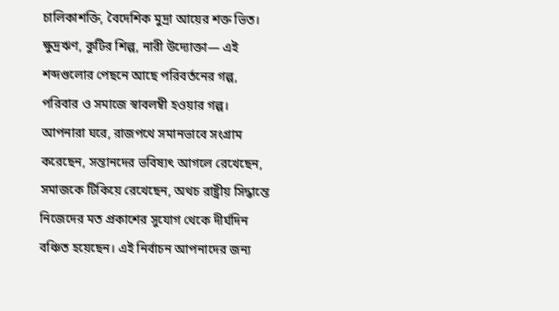চালিকাশক্তি, বৈদেশিক মুদ্রা আয়ের শক্ত ভিত। ক্ষুদ্রঋণ, কুটির শিল্প, নারী উদ্যোক্তা— এই শব্দগুলোর পেছনে আছে পরিবর্তনের গল্প, পরিবার ও সমাজে স্বাবলম্বী হওয়ার গল্প। আপনারা ঘরে, রাজপথে সমানভাবে সংগ্রাম করেছেন, সন্তানদের ভবিষ্যৎ আগলে রেখেছেন, সমাজকে টিকিয়ে রেখেছেন, অথচ রাষ্ট্রীয় সিদ্ধান্তে নিজেদের মত প্রকাশের সুযোগ থেকে দীর্ঘদিন বঞ্চিত হয়েছেন। এই নির্বাচন আপনাদের জন্য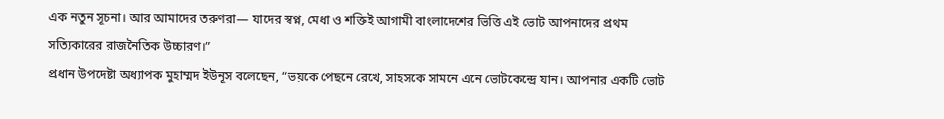এক নতুন সূচনা। আর আমাদের তরুণরা— যাদের স্বপ্ন, মেধা ও শক্তিই আগামী বাংলাদেশের ভিত্তি এই ভোট আপনাদের প্রথম সত্যিকারের রাজনৈতিক উচ্চারণ।”
প্রধান উপদেষ্টা অধ্যাপক মুহাম্মদ ইউনূস বলেছেন, “ভয়কে পেছনে রেখে, সাহসকে সামনে এনে ভোটকেন্দ্রে যান। আপনার একটি ভোট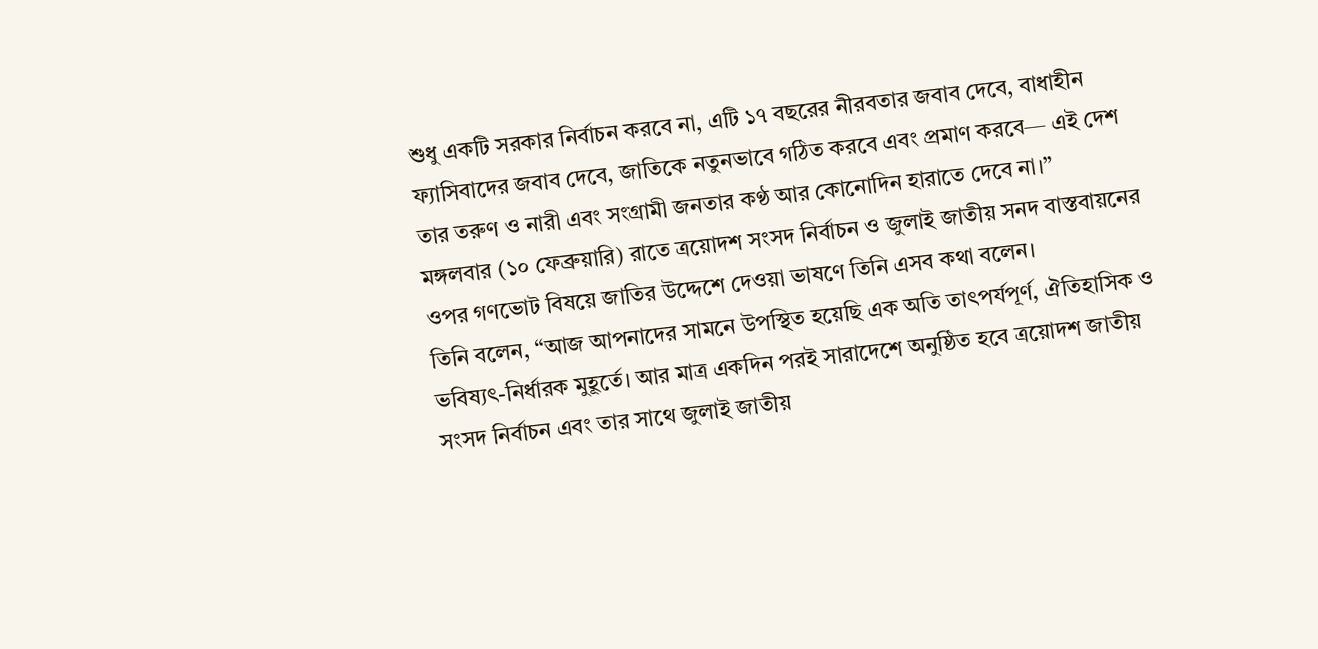শুধু একটি সরকার নির্বাচন করবে না, এটি ১৭ বছরের নীরবতার জবাব দেবে, বাধাহীন ফ্যাসিবাদের জবাব দেবে, জাতিকে নতুনভাবে গঠিত করবে এবং প্রমাণ করবে— এই দেশ তার তরুণ ও নারী এবং সংগ্রামী জনতার কণ্ঠ আর কোনোদিন হারাতে দেবে না।”
মঙ্গলবার (১০ ফেব্রুয়ারি) রাতে ত্রয়োদশ সংসদ নির্বাচন ও জুলাই জাতীয় সনদ বাস্তবায়নের ওপর গণভোট বিষয়ে জাতির উদ্দেশে দেওয়া ভাষণে তিনি এসব কথা বলেন।
তিনি বলেন, “আজ আপনাদের সামনে উপস্থিত হয়েছি এক অতি তাৎপর্যপূর্ণ, ঐতিহাসিক ও ভবিষ্যৎ-নির্ধারক মুহূর্তে। আর মাত্র একদিন পরই সারাদেশে অনুষ্ঠিত হবে ত্রয়োদশ জাতীয় সংসদ নির্বাচন এবং তার সাথে জুলাই জাতীয়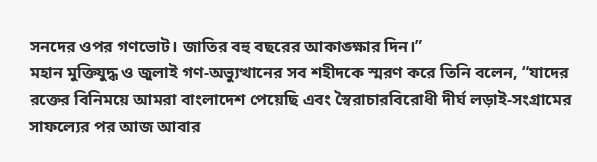সনদের ওপর গণভোট। জাতির বহু বছরের আকাঙ্ক্ষার দিন।”
মহান মুক্তিযুদ্ধ ও জুলাই গণ-অভ্যুত্থানের সব শহীদকে স্মরণ করে তিনি বলেন, “যাদের রক্তের বিনিময়ে আমরা বাংলাদেশ পেয়েছি এবং স্বৈরাচারবিরোধী দীর্ঘ লড়াই-সংগ্রামের সাফল্যের পর আজ আবার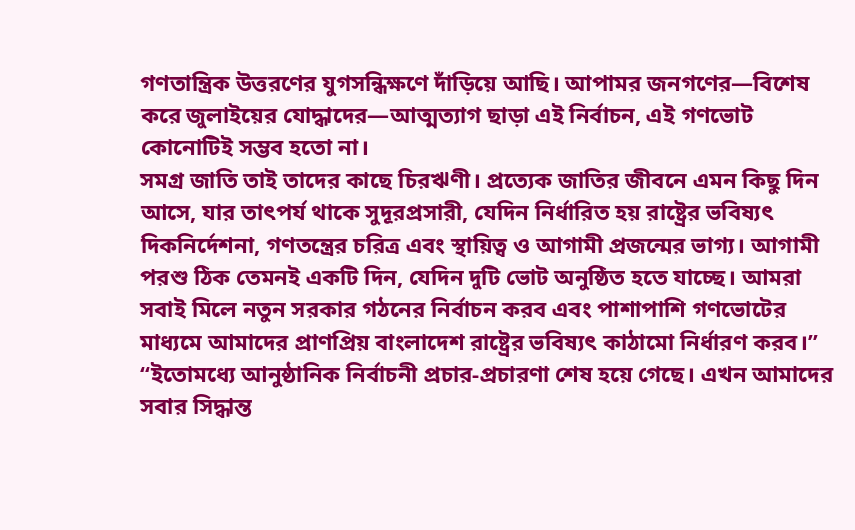গণতান্ত্রিক উত্তরণের যুগসন্ধিক্ষণে দাঁড়িয়ে আছি। আপামর জনগণের—বিশেষ করে জুলাইয়ের যোদ্ধাদের—আত্মত্যাগ ছাড়া এই নির্বাচন, এই গণভোট কোনোটিই সম্ভব হতো না।
সমগ্র জাতি তাই তাদের কাছে চিরঋণী। প্রত্যেক জাতির জীবনে এমন কিছু দিন আসে, যার তাৎপর্য থাকে সুদূরপ্রসারী, যেদিন নির্ধারিত হয় রাষ্ট্রের ভবিষ্যৎ দিকনির্দেশনা, গণতন্ত্রের চরিত্র এবং স্থায়িত্ব ও আগামী প্রজন্মের ভাগ্য। আগামী পরশু ঠিক তেমনই একটি দিন, যেদিন দুটি ভোট অনুষ্ঠিত হতে যাচ্ছে। আমরা সবাই মিলে নতুন সরকার গঠনের নির্বাচন করব এবং পাশাপাশি গণভোটের মাধ্যমে আমাদের প্রাণপ্রিয় বাংলাদেশ রাষ্ট্রের ভবিষ্যৎ কাঠামো নির্ধারণ করব।”
“ইতোমধ্যে আনুষ্ঠানিক নির্বাচনী প্রচার-প্রচারণা শেষ হয়ে গেছে। এখন আমাদের সবার সিদ্ধান্ত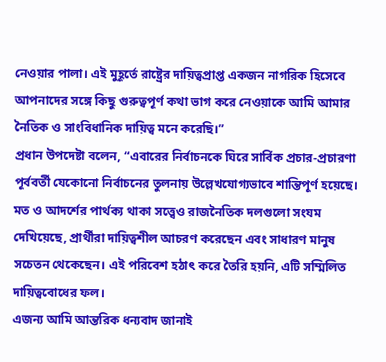নেওয়ার পালা। এই মুহূর্তে রাষ্ট্রের দায়িত্বপ্রাপ্ত একজন নাগরিক হিসেবে আপনাদের সঙ্গে কিছু গুরুত্বপূর্ণ কথা ভাগ করে নেওয়াকে আমি আমার নৈতিক ও সাংবিধানিক দায়িত্ব মনে করেছি।”
প্রধান উপদেষ্টা বলেন, “এবারের নির্বাচনকে ঘিরে সার্বিক প্রচার-প্রচারণা পূর্ববর্তী যেকোনো নির্বাচনের তুলনায় উল্লেখযোগ্যভাবে শান্তিপূর্ণ হয়েছে। মত ও আদর্শের পার্থক্য থাকা সত্ত্বেও রাজনৈতিক দলগুলো সংযম দেখিয়েছে, প্রার্থীরা দায়িত্বশীল আচরণ করেছেন এবং সাধারণ মানুষ সচেতন থেকেছেন। এই পরিবেশ হঠাৎ করে তৈরি হয়নি, এটি সম্মিলিত দায়িত্ববোধের ফল।
এজন্য আমি আন্তরিক ধন্যবাদ জানাই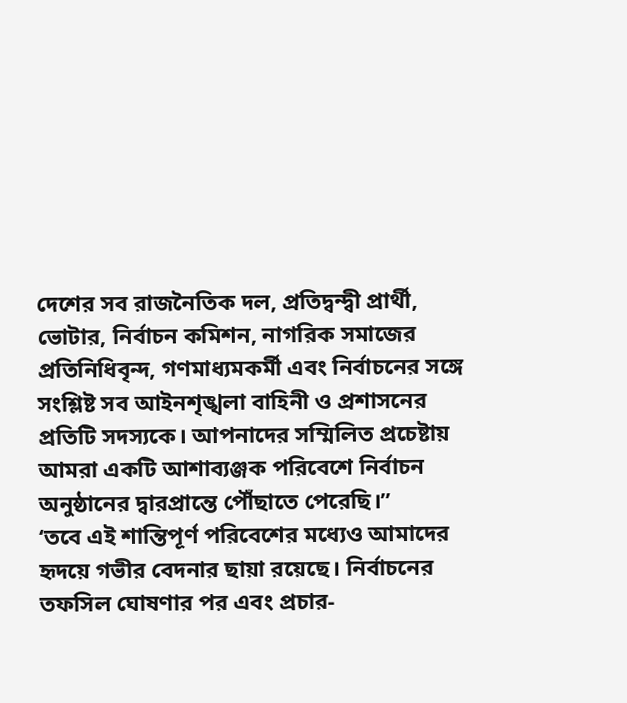দেশের সব রাজনৈতিক দল, প্রতিদ্বন্দ্বী প্রার্থী, ভোটার, নির্বাচন কমিশন, নাগরিক সমাজের প্রতিনিধিবৃন্দ, গণমাধ্যমকর্মী এবং নির্বাচনের সঙ্গে সংশ্লিষ্ট সব আইনশৃঙ্খলা বাহিনী ও প্রশাসনের প্রতিটি সদস্যকে। আপনাদের সম্মিলিত প্রচেষ্টায় আমরা একটি আশাব্যঞ্জক পরিবেশে নির্বাচন অনুষ্ঠানের দ্বারপ্রান্তে পৌঁছাতে পেরেছি।”
‘তবে এই শান্তিপূর্ণ পরিবেশের মধ্যেও আমাদের হৃদয়ে গভীর বেদনার ছায়া রয়েছে। নির্বাচনের তফসিল ঘোষণার পর এবং প্রচার-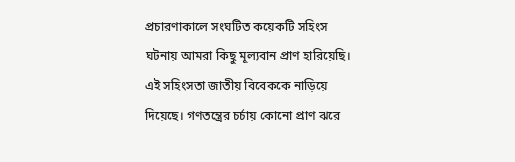প্রচারণাকালে সংঘটিত কয়েকটি সহিংস ঘটনায় আমরা কিছু মূল্যবান প্রাণ হারিয়েছি। এই সহিংসতা জাতীয় বিবেককে নাড়িয়ে দিয়েছে। গণতন্ত্রের চর্চায় কোনো প্রাণ ঝরে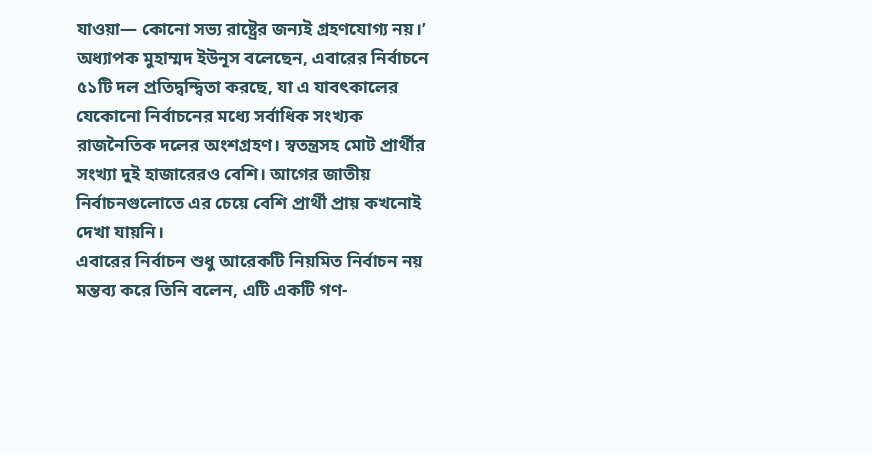যাওয়া— কোনো সভ্য রাষ্ট্রের জন্যই গ্রহণযোগ্য নয়।’
অধ্যাপক মুহাম্মদ ইউনূস বলেছেন, এবারের নির্বাচনে ৫১টি দল প্রতিদ্বন্দ্বিতা করছে, যা এ যাবৎকালের যেকোনো নির্বাচনের মধ্যে সর্বাধিক সংখ্যক রাজনৈতিক দলের অংশগ্রহণ। স্বতন্ত্রসহ মোট প্রার্থীর সংখ্যা দুই হাজারেরও বেশি। আগের জাতীয় নির্বাচনগুলোতে এর চেয়ে বেশি প্রার্থী প্রায় কখনোই দেখা যায়নি।
এবারের নির্বাচন শুধু আরেকটি নিয়মিত নির্বাচন নয় মন্তব্য করে তিনি বলেন, এটি একটি গণ-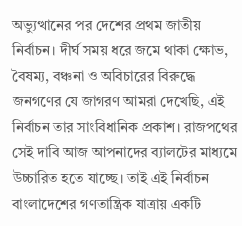অভ্যুত্থানের পর দেশের প্রথম জাতীয় নির্বাচন। দীর্ঘ সময় ধরে জমে থাকা ক্ষোভ, বৈষম্য, বঞ্চনা ও অবিচারের বিরুদ্ধে জনগণের যে জাগরণ আমরা দেখেছি, এই নির্বাচন তার সাংবিধানিক প্রকাশ। রাজপথের সেই দাবি আজ আপনাদের ব্যালটের মাধ্যমে উচ্চারিত হতে যাচ্ছে। তাই এই নির্বাচন বাংলাদেশের গণতান্ত্রিক যাত্রায় একটি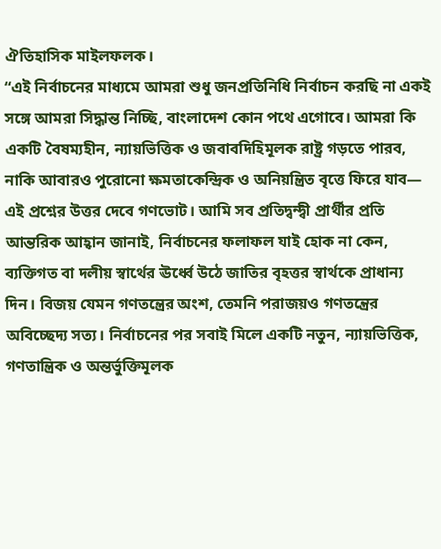ঐতিহাসিক মাইলফলক।
“এই নির্বাচনের মাধ্যমে আমরা শুধু জনপ্রতিনিধি নির্বাচন করছি না একই সঙ্গে আমরা সিদ্ধান্ত নিচ্ছি, বাংলাদেশ কোন পথে এগোবে। আমরা কি একটি বৈষম্যহীন, ন্যায়ভিত্তিক ও জবাবদিহিমূলক রাষ্ট্র গড়তে পারব, নাকি আবারও পুরোনো ক্ষমতাকেন্দ্রিক ও অনিয়ন্ত্রিত বৃত্তে ফিরে যাব— এই প্রশ্নের উত্তর দেবে গণভোট। আমি সব প্রতিদ্বন্দ্বী প্রার্থীর প্রতি আন্তরিক আহ্বান জানাই, নির্বাচনের ফলাফল যাই হোক না কেন, ব্যক্তিগত বা দলীয় স্বার্থের ঊর্ধ্বে উঠে জাতির বৃহত্তর স্বার্থকে প্রাধান্য দিন। বিজয় যেমন গণতন্ত্রের অংশ, তেমনি পরাজয়ও গণতন্ত্রের অবিচ্ছেদ্য সত্য। নির্বাচনের পর সবাই মিলে একটি নতুন, ন্যায়ভিত্তিক, গণতান্ত্রিক ও অন্তর্ভুক্তিমূলক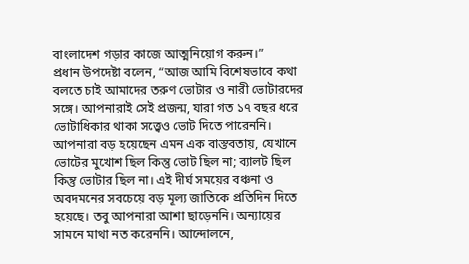বাংলাদেশ গড়ার কাজে আত্মনিয়োগ করুন।”
প্রধান উপদেষ্টা বলেন, “আজ আমি বিশেষভাবে কথা বলতে চাই আমাদের তরুণ ভোটার ও নারী ভোটারদের সঙ্গে। আপনারাই সেই প্রজন্ম, যারা গত ১৭ বছর ধরে ভোটাধিকার থাকা সত্ত্বেও ভোট দিতে পারেননি। আপনারা বড় হয়েছেন এমন এক বাস্তবতায়, যেখানে ভোটের মুখোশ ছিল কিন্তু ভোট ছিল না; ব্যালট ছিল কিন্তু ভোটার ছিল না। এই দীর্ঘ সময়ের বঞ্চনা ও অবদমনের সবচেয়ে বড় মূল্য জাতিকে প্রতিদিন দিতে হয়েছে। তবু আপনারা আশা ছাড়েননি। অন্যায়ের সামনে মাথা নত করেননি। আন্দোলনে,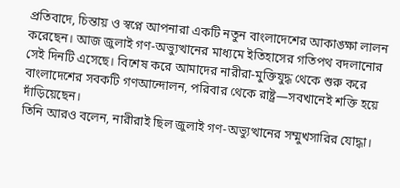প্রতিবাদে, চিন্তায় ও স্বপ্নে আপনারা একটি নতুন বাংলাদেশের আকাঙ্ক্ষা লালন করেছেন। আজ জুলাই গণ-অভ্যুত্থানের মাধ্যমে ইতিহাসের গতিপথ বদলানোর সেই দিনটি এসেছে। বিশেষ করে আমাদের নারীরা-মুক্তিযুদ্ধ থেকে শুরু করে বাংলাদেশের সবকটি গণআন্দোলন, পরিবার থেকে রাষ্ট্র—সবখানেই শক্তি হয়ে দাঁড়িয়েছেন।
তিনি আরও বলেন, নারীরাই ছিল জুলাই গণ-অভ্যুত্থানের সম্মুখসারির যোদ্ধা।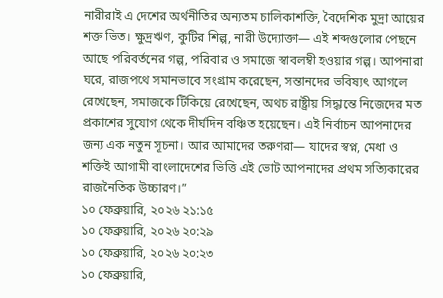নারীরাই এ দেশের অর্থনীতির অন্যতম চালিকাশক্তি, বৈদেশিক মুদ্রা আয়ের শক্ত ভিত। ক্ষুদ্রঋণ, কুটির শিল্প, নারী উদ্যোক্তা— এই শব্দগুলোর পেছনে আছে পরিবর্তনের গল্প, পরিবার ও সমাজে স্বাবলম্বী হওয়ার গল্প। আপনারা ঘরে, রাজপথে সমানভাবে সংগ্রাম করেছেন, সন্তানদের ভবিষ্যৎ আগলে রেখেছেন, সমাজকে টিকিয়ে রেখেছেন, অথচ রাষ্ট্রীয় সিদ্ধান্তে নিজেদের মত প্রকাশের সুযোগ থেকে দীর্ঘদিন বঞ্চিত হয়েছেন। এই নির্বাচন আপনাদের জন্য এক নতুন সূচনা। আর আমাদের তরুণরা— যাদের স্বপ্ন, মেধা ও শক্তিই আগামী বাংলাদেশের ভিত্তি এই ভোট আপনাদের প্রথম সত্যিকারের রাজনৈতিক উচ্চারণ।”
১০ ফেব্রুয়ারি, ২০২৬ ২১:১৫
১০ ফেব্রুয়ারি, ২০২৬ ২০:২৯
১০ ফেব্রুয়ারি, ২০২৬ ২০:২৩
১০ ফেব্রুয়ারি,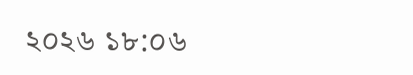২০২৬ ১৮:০৬